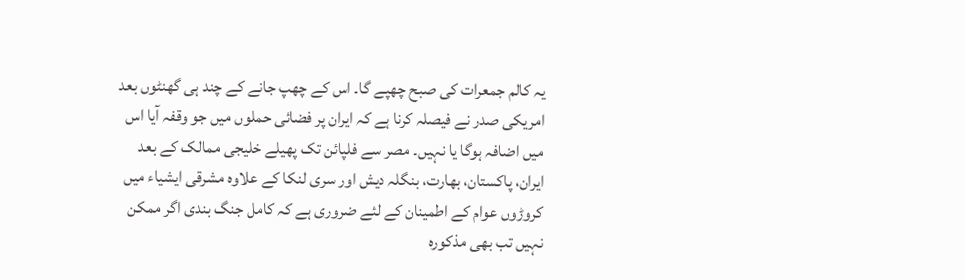یہ کالم جمعرات کی صبح چھپے گا۔ اس کے چھپ جانے کے چند ہی گھنٹوں بعد امریکی صدر نے فیصلہ کرنا ہے کہ ایران پر فضائی حملوں میں جو وقفہ آیا اس میں اضافہ ہوگا یا نہیں۔ مصر سے فلپائن تک پھیلے خلیجی ممالک کے بعد ایران، پاکستان، بھارت، بنگلہ دیش اور سری لنکا کے علاوہ مشرقی ایشیاء میں کروڑوں عوام کے اطمینان کے لئے ضروری ہے کہ کامل جنگ بندی اگر ممکن نہیں تب بھی مذکورہ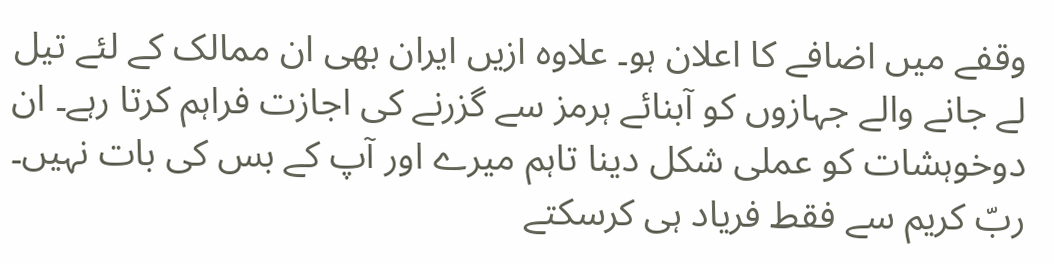وقفے میں اضافے کا اعلان ہو۔ علاوہ ازیں ایران بھی ان ممالک کے لئے تیل لے جانے والے جہازوں کو آبنائے ہرمز سے گزرنے کی اجازت فراہم کرتا رہے۔ ان دوخوہشات کو عملی شکل دینا تاہم میرے اور آپ کے بس کی بات نہیں۔ ربّ کریم سے فقط فریاد ہی کرسکتے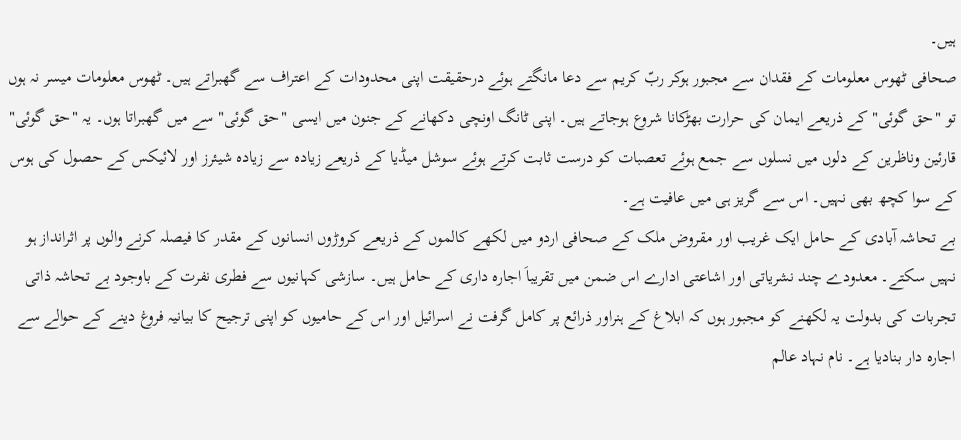ہیں۔
صحافی ٹھوس معلومات کے فقدان سے مجبور ہوکر ربّ کریم سے دعا مانگتے ہوئے درحقیقت اپنی محدودات کے اعتراف سے گھبراتے ہیں۔ ٹھوس معلومات میسر نہ ہوں تو "حق گوئی" کے ذریعے ایمان کی حرارت بھڑکانا شروع ہوجاتے ہیں۔ اپنی ٹانگ اونچی دکھانے کے جنون میں ایسی "حق گوئی" سے میں گھبراتا ہوں۔ یہ "حق گوئی" قارئین وناظرین کے دلوں میں نسلوں سے جمع ہوئے تعصبات کو درست ثابت کرتے ہوئے سوشل میڈیا کے ذریعے زیادہ سے زیادہ شیئرز اور لائیکس کے حصول کی ہوس کے سوا کچھ بھی نہیں۔ اس سے گریز ہی میں عافیت ہے۔
بے تحاشہ آبادی کے حامل ایک غریب اور مقروض ملک کے صحافی اردو میں لکھے کالموں کے ذریعے کروڑوں انسانوں کے مقدر کا فیصلہ کرنے والوں پر اثرانداز ہو نہیں سکتے۔ معدودے چند نشریاتی اور اشاعتی ادارے اس ضمن میں تقریباَ اجارہ داری کے حامل ہیں۔ سازشی کہانیوں سے فطری نفرت کے باوجود بے تحاشہ ذاتی تجربات کی بدولت یہ لکھنے کو مجبور ہوں کہ ابلاغ کے ہنراور ذرائع پر کامل گرفت نے اسرائیل اور اس کے حامیوں کو اپنی ترجیح کا بیانیہ فروغ دینے کے حوالے سے اجارہ دار بنادیا ہے۔ نام نہاد عالم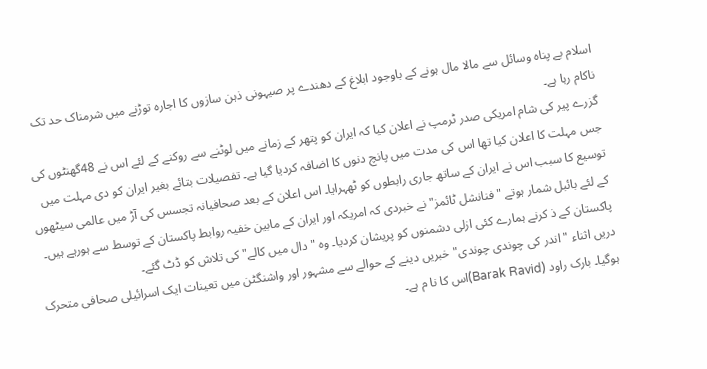اسلام بے پناہ وسائل سے مالا مال ہونے کے باوجود ابلاغ کے دھندے پر صیہونی ذہن سازوں کا اجارہ توڑنے میں شرمناک حد تک ناکام رہا ہے۔
گزرے پیر کی شام امریکی صدر ٹرمپ نے اعلان کیا کہ ایران کو پتھر کے زمانے میں لوٹنے سے روکنے کے لئے اس نے 48گھنٹوں کی جس مہلت کا اعلان کیا تھا اس کی مدت میں پانچ دنوں کا اضافہ کردیا گیا ہے۔ تفصیلات بتائے بغیر ایران کو دی مہلت میں توسیع کا سبب اس نے ایران کے ساتھ جاری رابطوں کو ٹھہرایا۔ اس اعلان کے بعد صحافیانہ تجسس کی آڑ میں عالمی سیٹھوں کے لئے بائبل شمار ہوتے "فنانشل ٹائمز" نے خبردی کہ امریکہ اور ایران کے مابین خفیہ روابط پاکستان کے توسط سے ہورہے ہیں۔ پاکستان کے ذ کرنے ہمارے کئی ازلی دشمنوں کو پریشان کردیا۔ وہ "دال میں کالے" کی تلاش کو ڈٹ گئے۔
دریں اثناء "اندر کی چوندی چوندی"خبریں دینے کے حوالے سے مشہور اور واشنگٹن میں تعینات ایک اسرائیلی صحافی متحرک ہوگیا۔ بارک راود (Barak Ravid)اس کا نا م ہے۔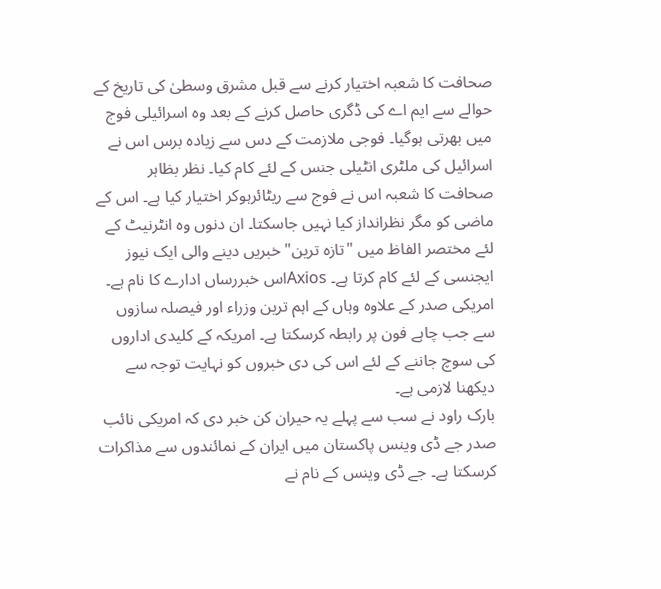صحافت کا شعبہ اختیار کرنے سے قبل مشرق وسطیٰ کی تاریخ کے حوالے سے ایم اے کی ڈگری حاصل کرنے کے بعد وہ اسرائیلی فوج میں بھرتی ہوگیا۔ فوجی ملازمت کے دس سے زیادہ برس اس نے اسرائیل کی ملٹری انٹیلی جنس کے لئے کام کیا۔ نظر بظاہر صحافت کا شعبہ اس نے فوج سے ریٹائرہوکر اختیار کیا ہے۔ اس کے ماضی کو مگر نظرانداز کیا نہیں جاسکتا۔ ان دنوں وہ انٹرنیٹ کے لئے مختصر الفاظ میں "تازہ ترین" خبریں دینے والی ایک نیوز ایجنسی کے لئے کام کرتا ہے۔ Axiosاس خبررساں ادارے کا نام ہے۔ امریکی صدر کے علاوہ وہاں کے اہم ترین وزراء اور فیصلہ سازوں سے جب چاہے فون پر رابطہ کرسکتا ہے۔ امریکہ کے کلیدی اداروں کی سوچ جاننے کے لئے اس کی دی خبروں کو نہایت توجہ سے دیکھنا لازمی ہے۔
بارک راود نے سب سے پہلے یہ حیران کن خبر دی کہ امریکی نائب صدر جے ڈی وینس پاکستان میں ایران کے نمائندوں سے مذاکرات کرسکتا ہے۔ جے ڈی وینس کے نام نے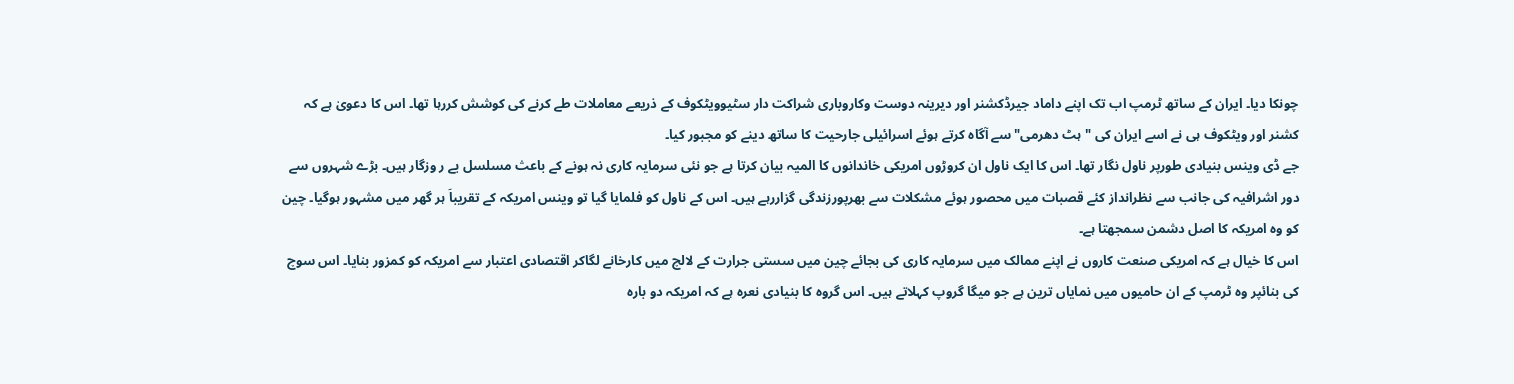چونکا دیا۔ ایران کے ساتھ ٹرمپ اب تک اپنے داماد جیرڈکشنر اور دیرینہ دوست وکاروباری شراکت دار سٹیوویٹکوف کے ذریعے معاملات طے کرنے کی کوشش کررہا تھا۔ اس کا دعویٰ ہے کہ کشنر اور ویٹکوف ہی نے اسے ایران کی "ہٹ دھرمی" سے آگاہ کرتے ہوئے اسرائیلی جارحیت کا ساتھ دینے کو مجبور کیا۔
جے ڈی وینس بنیادی طورپر ناول نگار تھا۔ اس کا ایک ناول ان کروڑوں امریکی خاندانوں کا المیہ بیان کرتا ہے جو نئی سرمایہ کاری نہ ہونے کے باعث مسلسل بے ر وزگار ہیں۔ بڑے شہروں سے دور اشرافیہ کی جانب سے نظرانداز کئے قصبات میں محصور ہوئے مشکلات سے بھرپورزندگی گزاررہے ہیں۔ اس کے ناول کو فلمایا گیا تو وینس امریکہ کے تقریباَ ہر گھر میں مشہور ہوگیا۔ چین کو وہ امریکہ کا اصل دشمن سمجھتا ہے۔
اس کا خیال ہے کہ امریکی صنعت کاروں نے اپنے ممالک میں سرمایہ کاری کی بجائے چین میں سستی جرارت کے لالچ میں کارخانے لگاکر اقتصادی اعتبار سے امریکہ کو کمزور بنایا۔ اس سوچ کی بنائپر وہ ٹرمپ کے ان حامیوں میں نمایاں ترین ہے جو میگا گروپ کہلاتے ہیں۔ اس گروہ کا بنیادی نعرہ ہے کہ امریکہ دو بارہ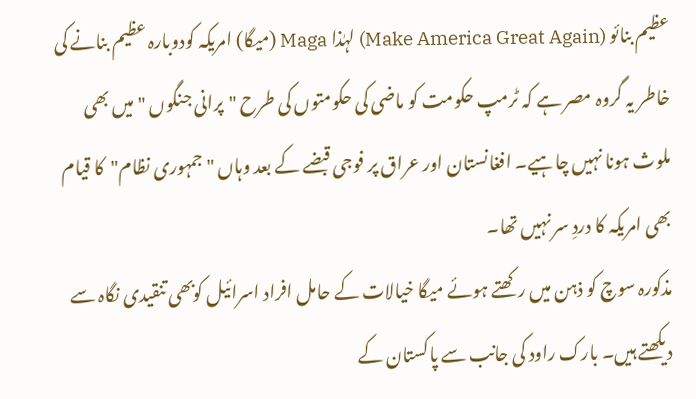عظیم بنائو (Make America Great Again) لہٰذا Maga (میگا) امریکہ کودوبارہ عظیم بنانے کی خاطر یہ گروہ مصر ہے کہ ٹرمپ حکومت کو ماضی کی حکومتوں کی طرح "پرانی جنگوں " میں بھی ملوث ہونا نہیں چاہیے۔ افغانستان اور عراق پر فوجی قبضے کے بعد وہاں "جمہوری نظام"کا قیام بھی امریکہ کا دردِ سر نہیں تھا۔
مذکورہ سوچ کو ذہن میں رکھتے ہوئے میگا خیالات کے حامل افراد اسرائیل کوبھی تنقیدی نگاہ سے دیکھتے ہیں۔ بارک راود کی جانب سے پاکستان کے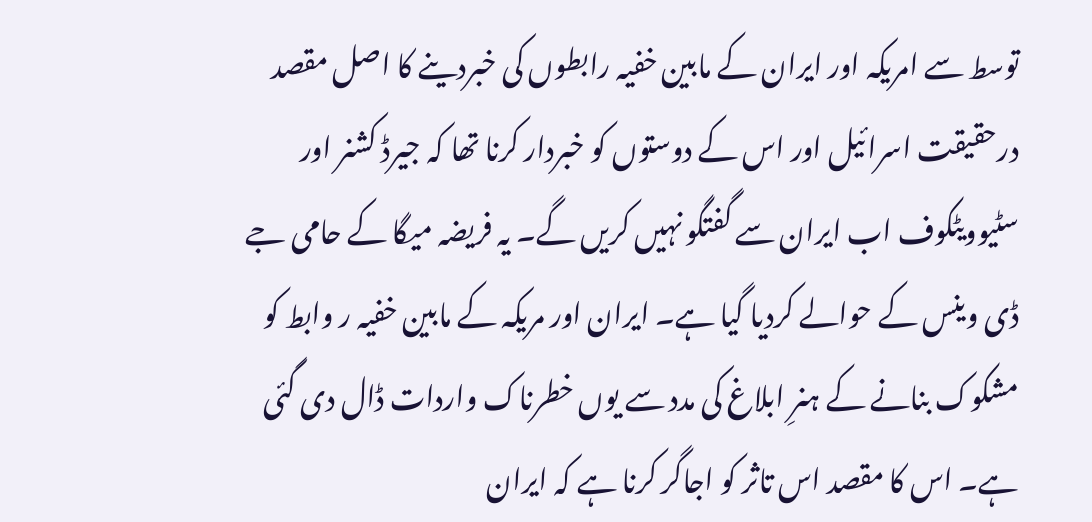توسط سے امریکہ اور ایران کے مابین خفیہ رابطوں کی خبردینے کا اصل مقصد درحقیقت اسرائیل اور اس کے دوستوں کو خبردار کرنا تھا کہ جیرڈ کشنر اور سٹیوویٹکوف اب ایران سے گفتگو نہیں کریں گے۔ یہ فریضہ میگا کے حامی جے ڈی وینس کے حوالے کردیا گیا ہے۔ ایران اور مریکہ کے مابین خفیہ ر وابط کو مشکوک بنانے کے ہنرِ ابلاغ کی مدد سے یوں خطرناک واردات ڈال دی گئی ہے۔ اس کا مقصد اس تاثر کو اجاگر کرنا ہے کہ ایران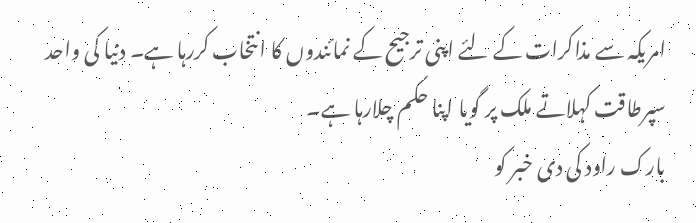امریکہ سے مذاکرات کے لئے اپنی ترجیح کے نمائندوں کا انتخاب کررہا ہے۔ دنیا کی واحد سپرطاقت کہلاتے ملک پر گویا اپنا حکم چلارہا ہے۔
بارک راود کی دی خبر کو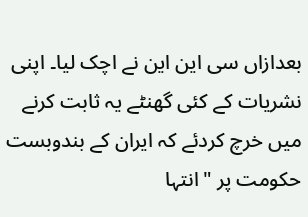بعدازاں سی این این نے اچک لیا۔ اپنی نشریات کے کئی گھنٹے یہ ثابت کرنے میں خرچ کردئے کہ ایران کے بندوبست حکومت پر "انتہا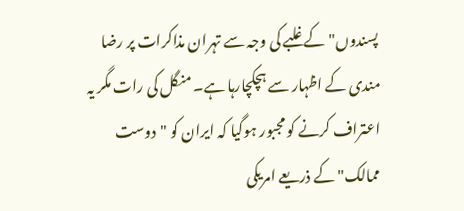پسندوں" کے غلبے کی وجہ سے تہران مذاکرات پر رضا مندی کے اظہار سے ہچکچارہا ہے۔ منگل کی رات مگر یہ اعتراف کرنے کو مجبور ہوگیا کہ ایران کو "دوست ممالک" کے ذریعے امریکی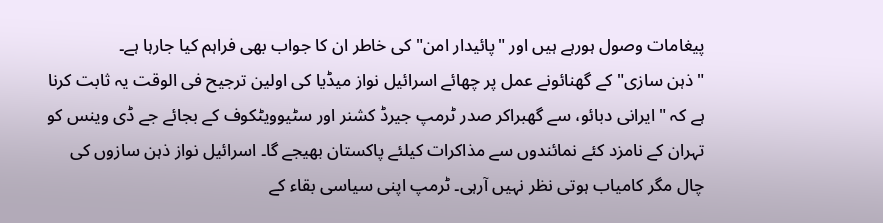پیغامات وصول ہورہے ہیں اور "پائیدار امن" کی خاطر ان کا جواب بھی فراہم کیا جارہا ہے۔
"ذہن سازی" کے گھنائونے عمل پر چھائے اسرائیل نواز میڈیا کی اولین ترجیح فی الوقت یہ ثابت کرنا ہے کہ "ایرانی دبائو، سے گھبراکر صدر ٹرمپ جیرڈ کشنر اور سٹیوویٹکوف کے بجائے جے ڈی وینس کو تہران کے نامزد کئے نمائندوں سے مذاکرات کیلئے پاکستان بھیجے گا۔ اسرائیل نواز ذہن سازوں کی چال مگر کامیاب ہوتی نظر نہیں آرہی۔ ٹرمپ اپنی سیاسی بقاء کے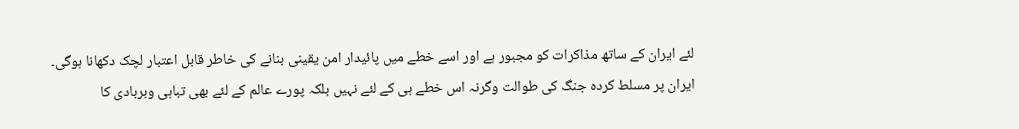لئے ایران کے ساتھ مذاکرات کو مجبور ہے اور اسے خطے میں پائیدار امن یقینی بنانے کی خاطر قابل اعتبار لچک دکھانا ہوگی۔ ایران پر مسلط کردہ جنگ کی طوالت وگرنہ اس خطے ہی کے لئے نہیں بلکہ پورے عالم کے لئے بھی تباہی وبربادی کا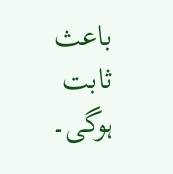باعث ثابت ہوگی۔